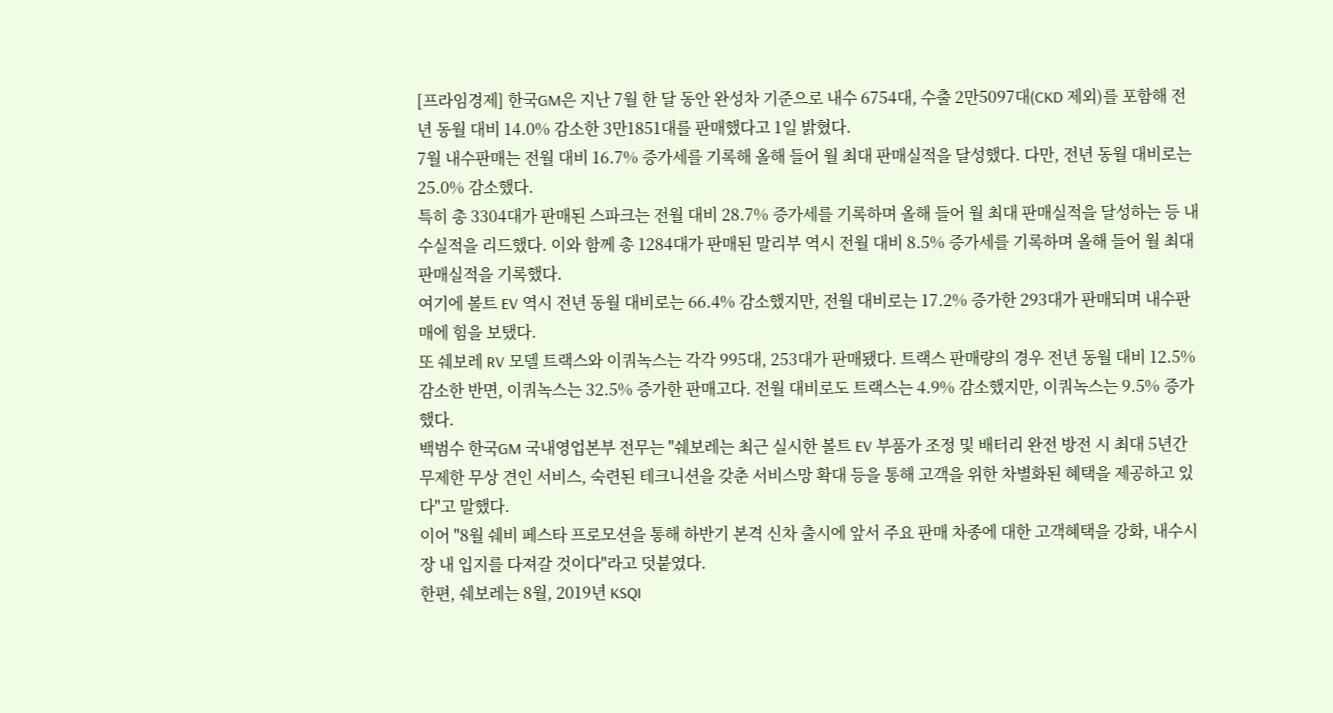[프라임경제] 한국GM은 지난 7월 한 달 동안 완성차 기준으로 내수 6754대, 수출 2만5097대(CKD 제외)를 포함해 전년 동월 대비 14.0% 감소한 3만1851대를 판매했다고 1일 밝혔다.
7월 내수판매는 전월 대비 16.7% 증가세를 기록해 올해 들어 월 최대 판매실적을 달성했다. 다만, 전년 동월 대비로는 25.0% 감소했다.
특히 총 3304대가 판매된 스파크는 전월 대비 28.7% 증가세를 기록하며 올해 들어 월 최대 판매실적을 달성하는 등 내수실적을 리드했다. 이와 함께 총 1284대가 판매된 말리부 역시 전월 대비 8.5% 증가세를 기록하며 올해 들어 월 최대 판매실적을 기록했다.
여기에 볼트 EV 역시 전년 동월 대비로는 66.4% 감소했지만, 전월 대비로는 17.2% 증가한 293대가 판매되며 내수판매에 힘을 보탰다.
또 쉐보레 RV 모델 트랙스와 이쿼녹스는 각각 995대, 253대가 판매됐다. 트랙스 판매량의 경우 전년 동월 대비 12.5% 감소한 반면, 이쿼녹스는 32.5% 증가한 판매고다. 전월 대비로도 트랙스는 4.9% 감소했지만, 이쿼녹스는 9.5% 증가했다.
백범수 한국GM 국내영업본부 전무는 "쉐보레는 최근 실시한 볼트 EV 부품가 조정 및 배터리 완전 방전 시 최대 5년간 무제한 무상 견인 서비스, 숙련된 테크니션을 갖춘 서비스망 확대 등을 통해 고객을 위한 차별화된 혜택을 제공하고 있다"고 말했다.
이어 "8월 쉐비 페스타 프로모션을 통해 하반기 본격 신차 출시에 앞서 주요 판매 차종에 대한 고객혜택을 강화, 내수시장 내 입지를 다져갈 것이다"라고 덧붙였다.
한편, 쉐보레는 8월, 2019년 KSQI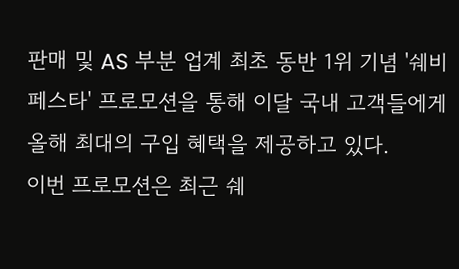판매 및 AS 부분 업계 최초 동반 1위 기념 '쉐비 페스타' 프로모션을 통해 이달 국내 고객들에게 올해 최대의 구입 혜택을 제공하고 있다.
이번 프로모션은 최근 쉐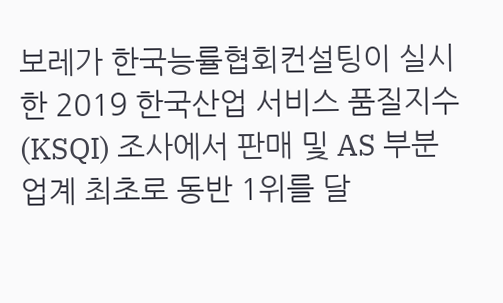보레가 한국능률협회컨설팅이 실시한 2019 한국산업 서비스 품질지수(KSQI) 조사에서 판매 및 AS 부분 업계 최초로 동반 1위를 달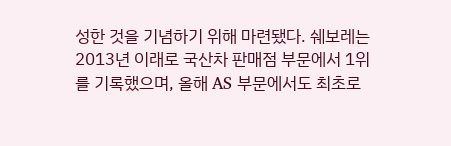성한 것을 기념하기 위해 마련됐다. 쉐보레는 2013년 이래로 국산차 판매점 부문에서 1위를 기록했으며, 올해 AS 부문에서도 최초로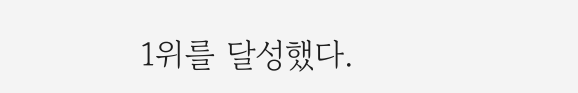1위를 달성했다.